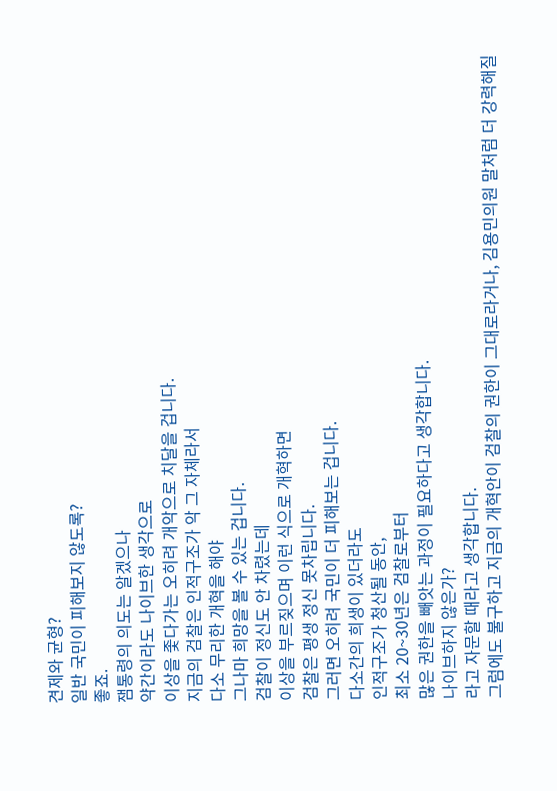견제와 균형?
일반 국민이 피해보지 않도록?
좋죠.
잼통령의 의도는 알겠으나
약간이라도 나이브한 생각으로
이상을 좇다가는 오히려 개악으로 치달을 겁니다.
지금의 검찰은 인적구조가 악 그 자체라서
다소 무리한 개혁을 해야
그나마 희망을 볼 수 있는 겁니다.
검찰이 정신도 안 차렸는데
이상을 부르짖으며 이런 식으로 개혁하면
검찰은 평생 정신 못차립니다.
그러면 오히려 국민이 더 피해보는 겁니다.
다소간의 희생이 있더라도
인적구조가 청산될 동안,
최소 20~30년은 검찰로부터
많은 권한을 빼앗는 과정이 필요하다고 생각합니다.
나이브하지 않은가?
라고 자문할 때라고 생각합니다.
그럼에도 불구하고 지금의 개혁안이 검찰의 권한이 그대로라거나, 김용민의원 말처럼 더 강력해질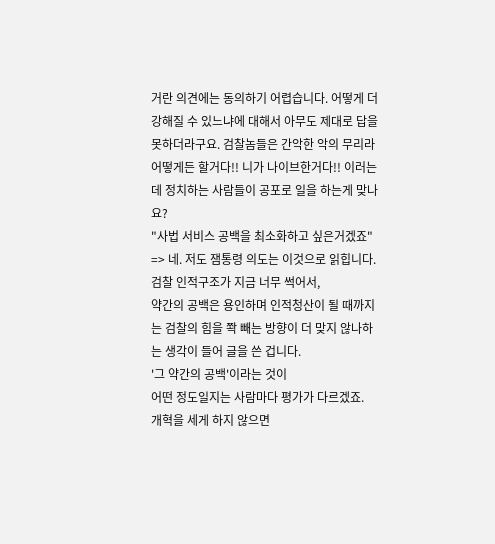거란 의견에는 동의하기 어렵습니다. 어떻게 더 강해질 수 있느냐에 대해서 아무도 제대로 답을 못하더라구요. 검찰놈들은 간악한 악의 무리라 어떻게든 할거다!! 니가 나이브한거다!! 이러는데 정치하는 사람들이 공포로 일을 하는게 맞나요?
"사법 서비스 공백을 최소화하고 싶은거겠죠"
=> 네. 저도 잼통령 의도는 이것으로 읽힙니다.
검찰 인적구조가 지금 너무 썩어서,
약간의 공백은 용인하며 인적청산이 될 때까지는 검찰의 힘을 쫙 빼는 방향이 더 맞지 않나하는 생각이 들어 글을 쓴 겁니다.
'그 약간의 공백'이라는 것이
어떤 정도일지는 사람마다 평가가 다르겠죠.
개혁을 세게 하지 않으면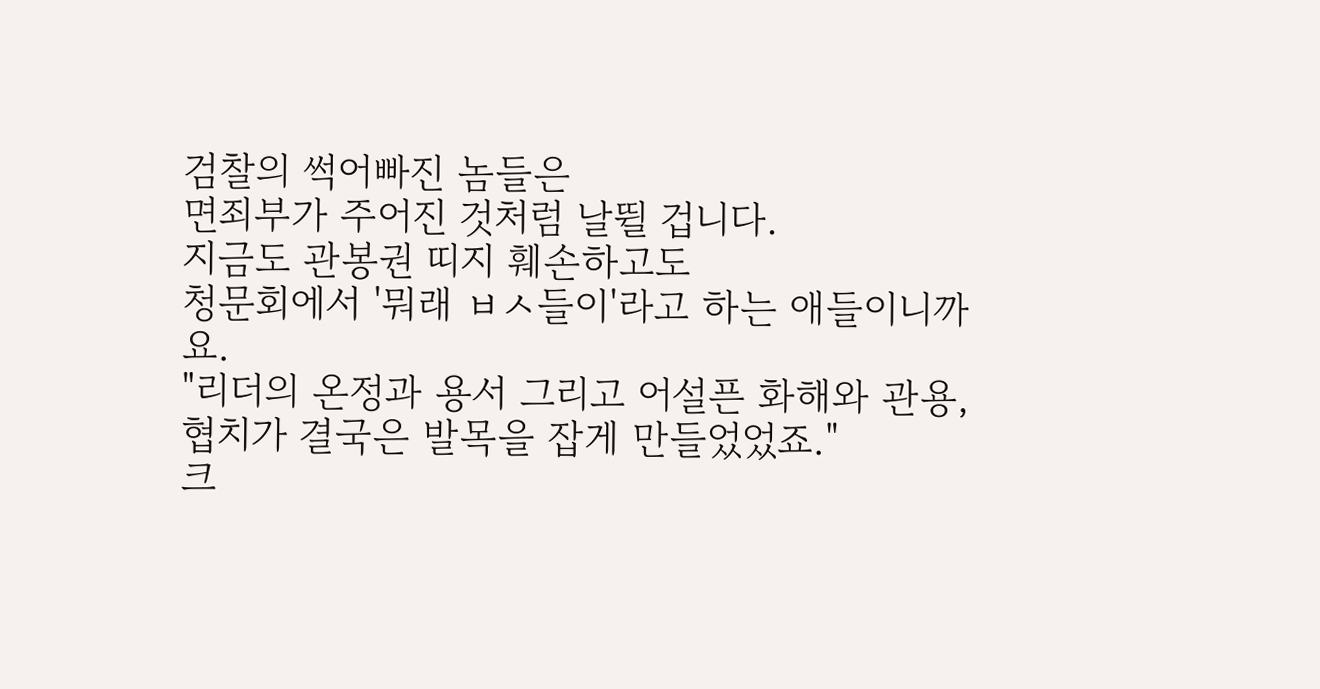검찰의 썩어빠진 놈들은
면죄부가 주어진 것처럼 날뛸 겁니다.
지금도 관봉권 띠지 훼손하고도
청문회에서 '뭐래 ㅂㅅ들이'라고 하는 애들이니까요.
"리더의 온정과 용서 그리고 어설픈 화해와 관용, 협치가 결국은 발목을 잡게 만들었었죠."
크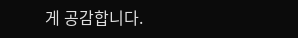게 공감합니다.